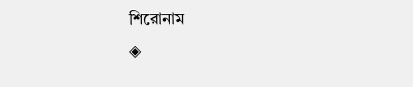শিরোনাম
◈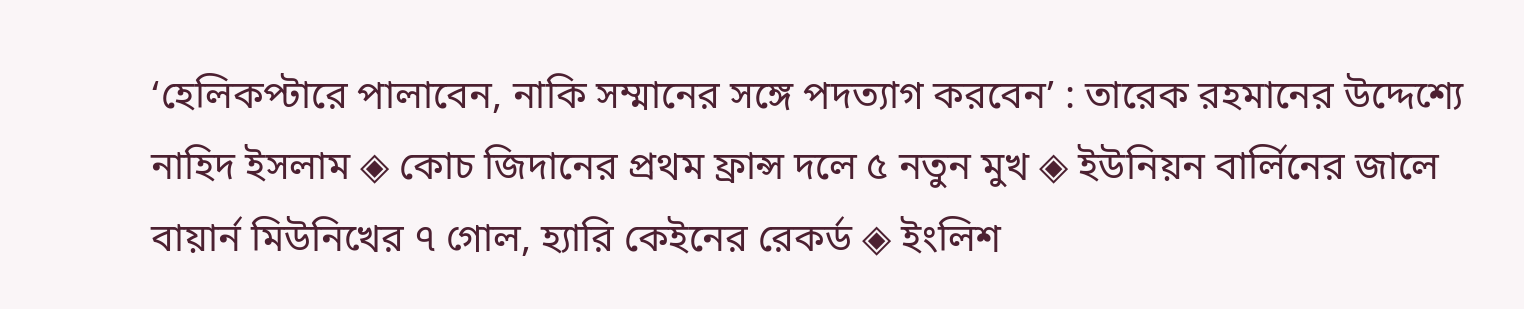‘হেলিকপ্টারে পালাবেন, নাকি সম্মানের সঙ্গে পদত্যাগ করবেন’ : তারেক রহমানের উদ্দেশ্যে নাহিদ ইসলাম ◈ কোচ জিদানের প্রথম ফ্রান্স দলে ৫ নতুন মুখ ◈ ইউনিয়ন বার্লিনের জা‌লে বায়ার্ন মিউনি‌খের ৭ গোল, হ‌্যা‌রি কেইনের রেকর্ড ◈ ইং‌লিশ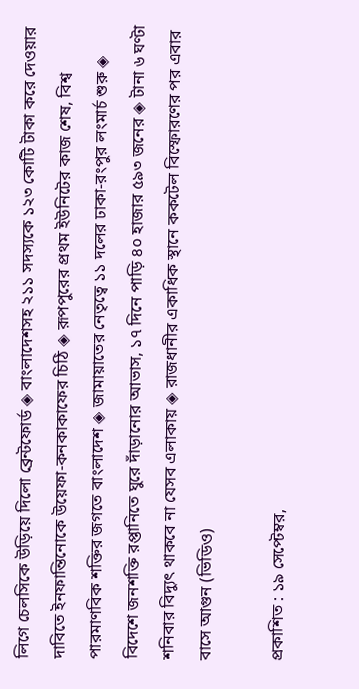লি‌গে চেলসিকে উড়ি‌য়ে দি‌লো ব্রেন্টফোর্ড ◈ বাংলাদেশসহ ২১১ সদস্যকে ১২৩ কোটি টাকা করে দেওয়ার দাবিতে ইনফান্তিনোকে উয়েফা-কনকাকাফের চিঠি ◈ রূপপুরের প্রথম ইউনিটের কাজ শেষ, বিশ্ব পারমাণবিক শক্তির জগতে বাংলাদেশ ◈ জামায়াতের নেতৃত্বে ১১ দলের ঢাকা-রংপুর লংমার্চ শুরু ◈ বিদেশে জনশক্তি রপ্তানিতে ঘুরে দাঁড়ানোর আভাস, ১৭ দিনে পাড়ি ৪০ হাজার ৫৯৩ জনের ◈ টানা ৬ ঘণ্টা শনিবার বিদ্যুৎ থাকবে না যেসব এলাকায় ◈ রাজধানীর একাধিক স্থানে ককটেল বিস্ফোরণের পর এবার বাসে আগুন (ভিডিও)

প্রকাশিত : ১৯ সেপ্টেম্বর,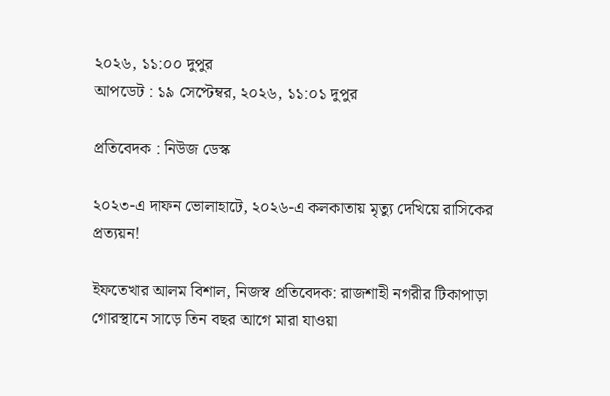২০২৬, ১১:০০ দুপুর
আপডেট : ১৯ সেপ্টেম্বর, ২০২৬, ১১:০১ দুপুর

প্রতিবেদক : নিউজ ডেস্ক

২০২৩-এ দাফন ভোলাহাটে, ২০২৬-এ কলকাতায় মৃত্যু দেখিয়ে রাসিকের প্রত্যয়ন!

ইফতেখার আলম বিশাল, নিজস্ব প্রতিবেদক: রাজশাহী নগরীর টিকাপাড়া গোরস্থানে সাড়ে তিন বছর আগে মারা যাওয়া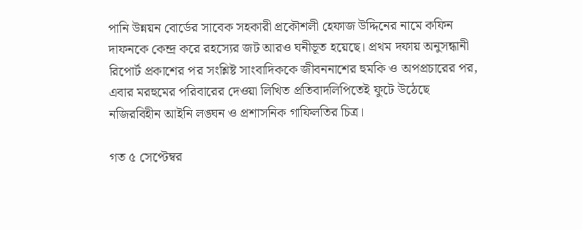পানি উন্নয়ন বোর্ডের সাবেক সহকারী প্রকৌশলী হেফাজ উদ্দিনের নামে কফিন দাফনকে কেন্দ্র করে রহস্যের জট আরও ঘনীভূত হয়েছে। প্রথম দফায় অনুসন্ধানী রিপোর্ট প্রকাশের পর সংশ্লিষ্ট সাংবাদিককে জীবননাশের হুমকি ও অপপ্রচারের পর, এবার মরহুমের পরিবারের দেওয়া লিখিত প্রতিবাদলিপিতেই ফুটে উঠেছে নজিরবিহীন আইনি লঙ্ঘন ও প্রশাসনিক গাফিলতির চিত্র।

গত ৫ সেপ্টেম্বর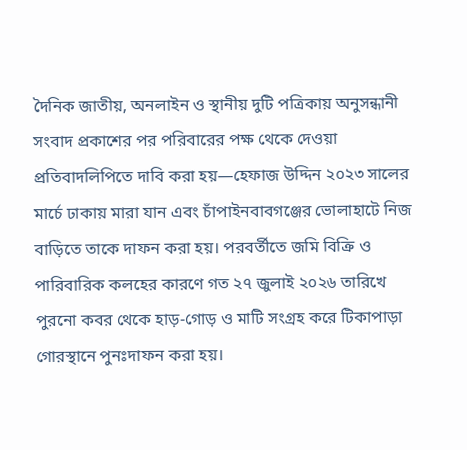দৈনিক জাতীয়, অনলাইন ও স্থানীয় দুটি পত্রিকায় অনুসন্ধানী সংবাদ প্রকাশের পর পরিবারের পক্ষ থেকে দেওয়া প্রতিবাদলিপিতে দাবি করা হয়—হেফাজ উদ্দিন ২০২৩ সালের মার্চে ঢাকায় মারা যান এবং চাঁপাইনবাবগঞ্জের ভোলাহাটে নিজ বাড়িতে তাকে দাফন করা হয়। পরবর্তীতে জমি বিক্রি ও পারিবারিক কলহের কারণে গত ২৭ জুলাই ২০২৬ তারিখে পুরনো কবর থেকে হাড়-গোড় ও মাটি সংগ্রহ করে টিকাপাড়া গোরস্থানে পুনঃদাফন করা হয়।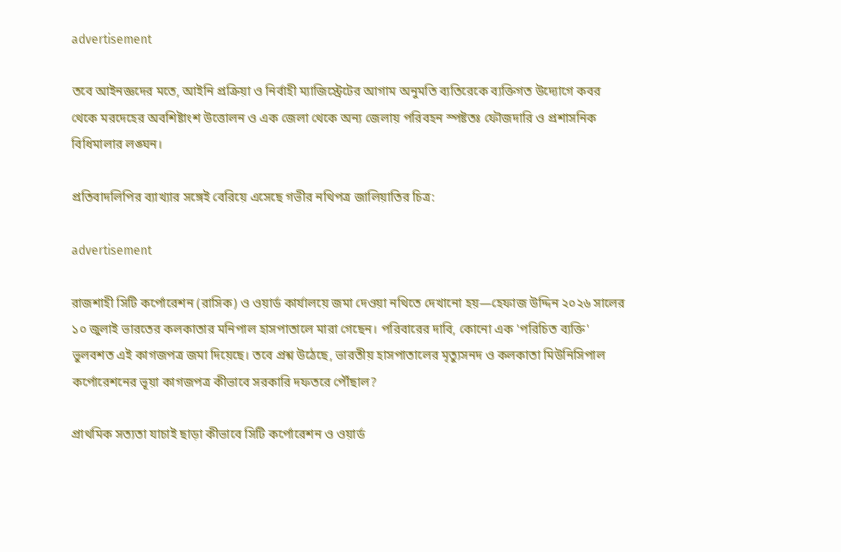advertisement

তবে আইনজ্ঞদের মতে, আইনি প্রক্রিয়া ও নির্বাহী ম্যাজিস্ট্রেটের আগাম অনুমতি ব্যতিরেকে ব্যক্তিগত উদ্যোগে কবর থেকে মরদেহের অবশিষ্টাংশ উত্তোলন ও এক জেলা থেকে অন্য জেলায় পরিবহন স্পষ্টতঃ ফৌজদারি ও প্রশাসনিক বিধিমালার লঙ্ঘন।

প্রতিবাদলিপির ব্যাখ্যার সঙ্গেই বেরিয়ে এসেছে গভীর নথিপত্র জালিয়াতির চিত্র:

advertisement

রাজশাহী সিটি কর্পোরেশন (রাসিক) ও ওয়ার্ড কার্যালয়ে জমা দেওয়া নথিতে দেখানো হয়—হেফাজ উদ্দিন ২০২৬ সালের ১০ জুলাই ভারতের কলকাতার মনিপাল হাসপাতালে মারা গেছেন। পরিবারের দাবি, কোনো এক 'পরিচিত ব্যক্তি' ভুলবশত এই কাগজপত্র জমা দিয়েছে। তবে প্রশ্ন উঠেছে, ভারতীয় হাসপাতালের মৃত্যুসনদ ও কলকাতা মিউনিসিপাল কর্পোরেশনের ভূয়া কাগজপত্র কীভাবে সরকারি দফতরে পৌঁছাল?

প্রাথমিক সত্যতা যাচাই ছাড়া কীভাবে সিটি কর্পোরেশন ও ওয়ার্ড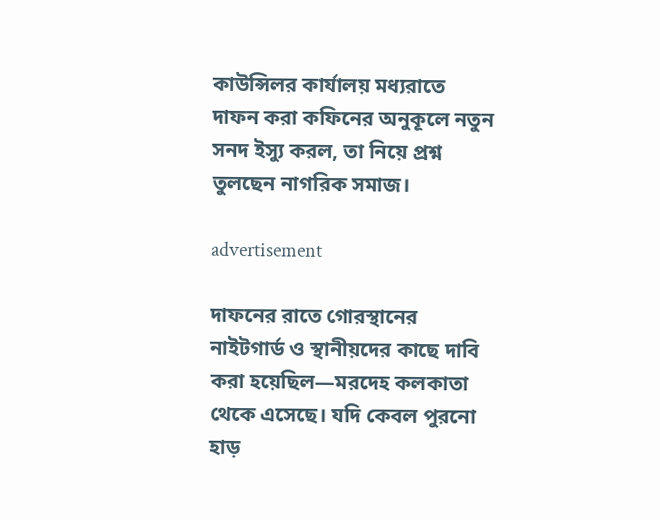কাউন্সিলর কার্যালয় মধ্যরাতে দাফন করা কফিনের অনুকূলে নতুন সনদ ইস্যু করল, তা নিয়ে প্রশ্ন তুলছেন নাগরিক সমাজ।

advertisement

দাফনের রাতে গোরস্থানের নাইটগার্ড ও স্থানীয়দের কাছে দাবি করা হয়েছিল—মরদেহ কলকাতা থেকে এসেছে। যদি কেবল পুরনো হাড়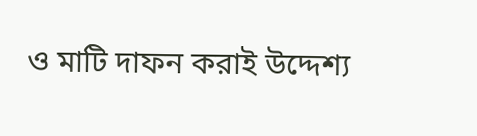ও মাটি দাফন করাই উদ্দেশ্য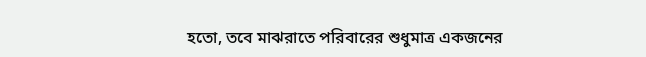হতো, তবে মাঝরাতে পরিবারের শুধুমাত্র একজনের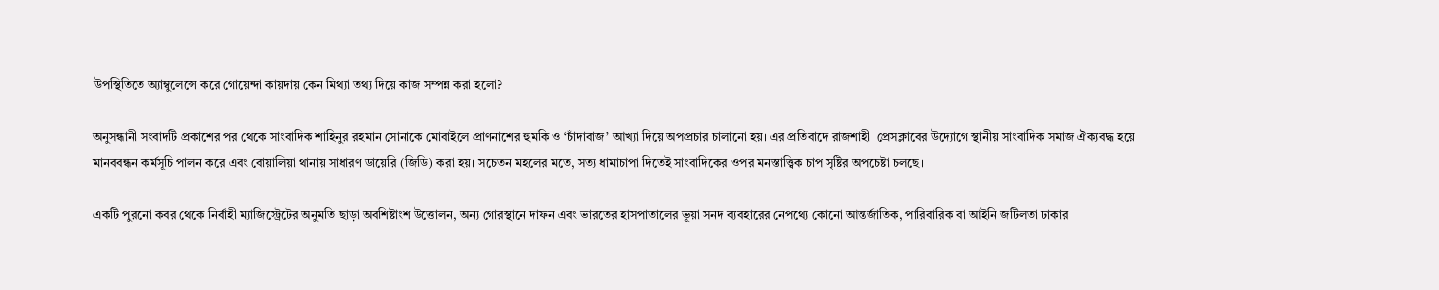উপস্থিতিতে অ্যাম্বুলেন্সে করে গোয়েন্দা কায়দায় কেন মিথ্যা তথ্য দিয়ে কাজ সম্পন্ন করা হলো?

অনুসন্ধানী সংবাদটি প্রকাশের পর থেকে সাংবাদিক শাহিনুর রহমান সোনাকে মোবাইলে প্রাণনাশের হুমকি ও ‘চাঁদাবাজ’ আখ্যা দিয়ে অপপ্রচার চালানো হয়। এর প্রতিবাদে রাজশাহী  প্রেসক্লাবের উদ্যোগে স্থানীয় সাংবাদিক সমাজ ঐক্যবদ্ধ হয়ে মানববন্ধন কর্মসূচি পালন করে এবং বোয়ালিয়া থানায় সাধারণ ডায়েরি (জিডি) করা হয়। সচেতন মহলের মতে, সত্য ধামাচাপা দিতেই সাংবাদিকের ওপর মনস্তাত্ত্বিক চাপ সৃষ্টির অপচেষ্টা চলছে।

একটি পুরনো কবর থেকে নির্বাহী ম্যাজিস্ট্রেটের অনুমতি ছাড়া অবশিষ্টাংশ উত্তোলন, অন্য গোরস্থানে দাফন এবং ভারতের হাসপাতালের ভূয়া সনদ ব্যবহারের নেপথ্যে কোনো আন্তর্জাতিক, পারিবারিক বা আইনি জটিলতা ঢাকার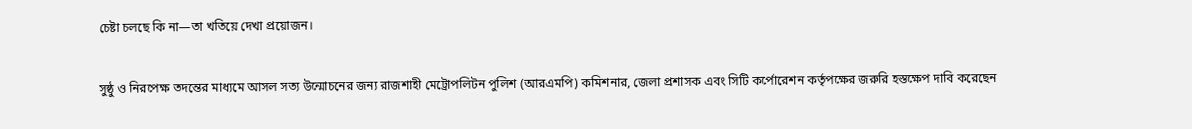চেষ্টা চলছে কি না—তা খতিয়ে দেখা প্রয়োজন।

সুষ্ঠু ও নিরপেক্ষ তদন্তের মাধ্যমে আসল সত্য উন্মোচনের জন্য রাজশাহী মেট্রোপলিটন পুলিশ (আরএমপি) কমিশনার, জেলা প্রশাসক এবং সিটি কর্পোরেশন কর্তৃপক্ষের জরুরি হস্তক্ষেপ দাবি করেছেন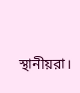স্থানীয়রা।